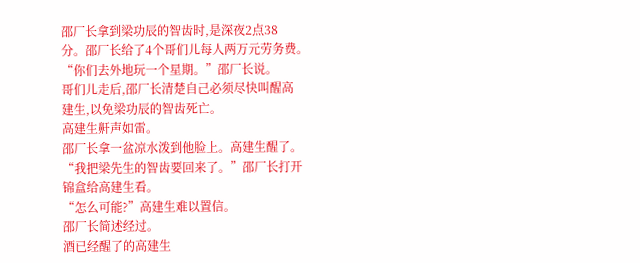邵厂长拿到梁功辰的智齿时,是深夜2点38
分。邵厂长给了4个哥们儿每人两万元劳务费。
“你们去外地玩一个星期。”邵厂长说。
哥们儿走后,邵厂长清楚自己必须尽快叫醒高
建生,以免梁功辰的智齿死亡。
高建生鼾声如雷。
邵厂长拿一盆凉水泼到他脸上。高建生醒了。
“我把梁先生的智齿要回来了。”邵厂长打开
锦盒给高建生看。
“怎么可能?”高建生难以置信。
邵厂长简述经过。
酒已经醒了的高建生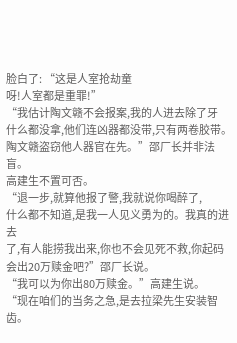脸白了: “这是人室抢劫童
呀!人室都是重罪!”
“我估计陶文赣不会报案,我的人进去除了牙
什么都没拿,他们连凶器都没带,只有两卷胶带。
陶文赣盗窃他人器官在先。”邵厂长并非法盲。
高建生不置可否。
“退一步,就算他报了警,我就说你喝醉了,
什么都不知道,是我一人见义勇为的。我真的进去
了,有人能捞我出来,你也不会见死不救,你起码
会出20万赎金吧?”邵厂长说。
“我可以为你出80万赎金。”高建生说。
“现在咱们的当务之急,是去拉梁先生安装智齿。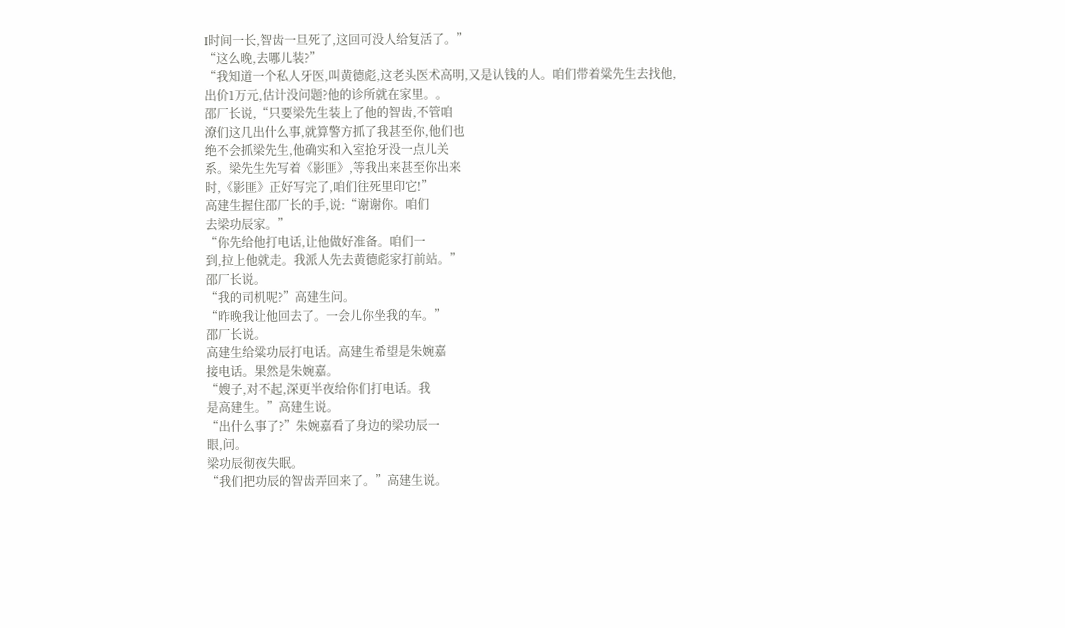I时间一长,智齿一旦死了,这回可没人给复活了。”
“这么晚,去哪儿装?”
“我知道一个私人牙医,叫黄德彪,这老头医术高明,又是认钱的人。咱们带着粱先生去找他,
出价1万元,估计没问题?他的诊所就在家里。。
邵厂长说,“只要梁先生装上了他的智齿,不管咱
潦们这几出什么事,就算警方抓了我甚至你,他们也
绝不会抓梁先生,他确实和入室抢牙没一点儿关
系。梁先生先写着《影匪》,等我出来甚至你出来
时,《影匪》正好写完了,咱们往死里印它!”
高建生握住邵厂长的手,说:“谢谢你。咱们
去梁功辰家。”
“你先给他打电话,让他做好准备。咱们一
到,拉上他就走。我派人先去黄德彪家打前站。”
邵厂长说。
“我的司机呢?”高建生问。
“昨晚我让他回去了。一会儿你坐我的车。”
邵厂长说。
高建生给粱功辰打电话。高建生希望是朱婉嘉
接电话。果然是朱婉嘉。
“嫂子,对不起,深更半夜给你们打电话。我
是高建生。”高建生说。
“出什么事了?”朱婉嘉看了身边的梁功辰一
眼,问。
梁功辰彻夜失眠。
“我们把功辰的智齿弄回来了。”高建生说。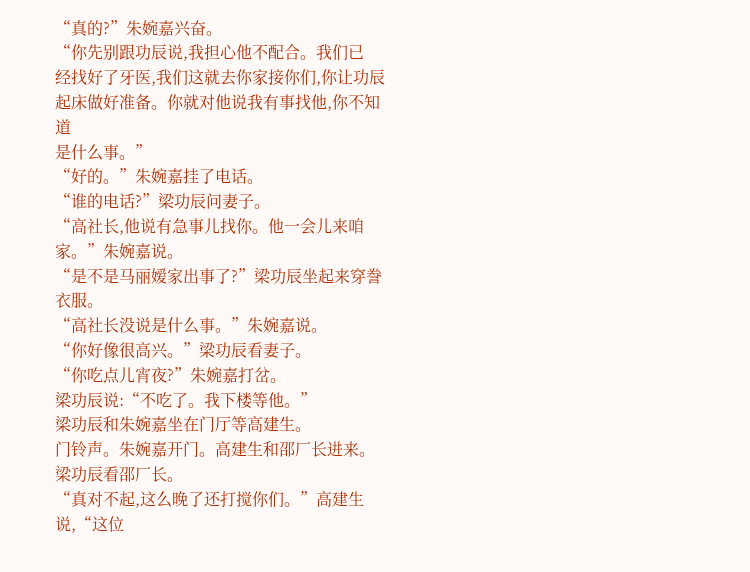“真的?”朱婉嘉兴奋。
“你先别跟功辰说,我担心他不配合。我们已
经找好了牙医,我们这就去你家接你们,你让功辰
起床做好准备。你就对他说我有事找他,你不知道
是什么事。”
“好的。”朱婉嘉挂了电话。
“谁的电话?”梁功辰问妻子。
“高社长,他说有急事儿找你。他一会儿来咱
家。”朱婉嘉说。
“是不是马丽嫒家出事了?”梁功辰坐起来穿誊
衣服。
“高社长没说是什么事。”朱婉嘉说。
“你好像很高兴。”梁功辰看妻子。
“你吃点儿宵夜?”朱婉嘉打岔。
梁功辰说:“不吃了。我下楼等他。”
梁功辰和朱婉嘉坐在门厅等高建生。
门铃声。朱婉嘉开门。高建生和邵厂长进来。
梁功辰看邵厂长。
“真对不起,这么晚了还打搅你们。”高建生
说,“这位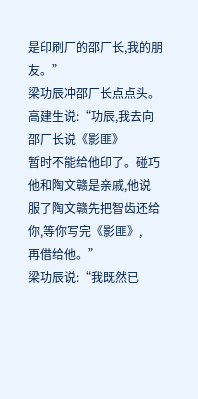是印刷厂的邵厂长,我的朋友。”
梁功辰冲邵厂长点点头。
高建生说:“功辰,我去向邵厂长说《影匪》
暂时不能给他印了。碰巧他和陶文赣是亲戚,他说
服了陶文赣先把智齿还给你,等你写完《影匪》,
再借给他。”
梁功辰说:“我既然已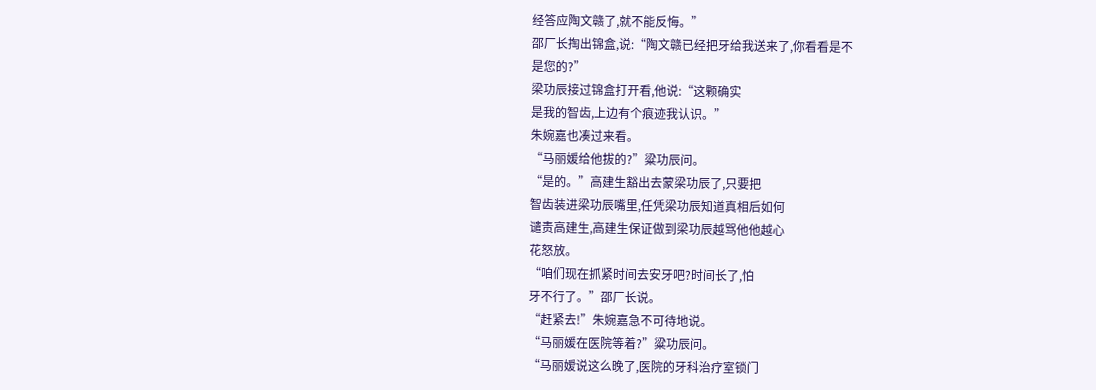经答应陶文赣了,就不能反悔。”
邵厂长掏出锦盒,说:“陶文赣已经把牙给我送来了,你看看是不
是您的?”
梁功辰接过锦盒打开看,他说:“这颗确实
是我的智齿,上边有个痕迹我认识。”
朱婉嘉也凑过来看。
“马丽媛给他拔的?”粱功辰问。
“是的。”高建生豁出去蒙梁功辰了,只要把
智齿装进梁功辰嘴里,任凭梁功辰知道真相后如何
谴责高建生,高建生保证做到梁功辰越骂他他越心
花怒放。
“咱们现在抓紧时间去安牙吧?时间长了,怕
牙不行了。”邵厂长说。
“赶紧去!”朱婉嘉急不可待地说。
“马丽媛在医院等着?”粱功辰问。
“马丽嫒说这么晚了,医院的牙科治疗室锁门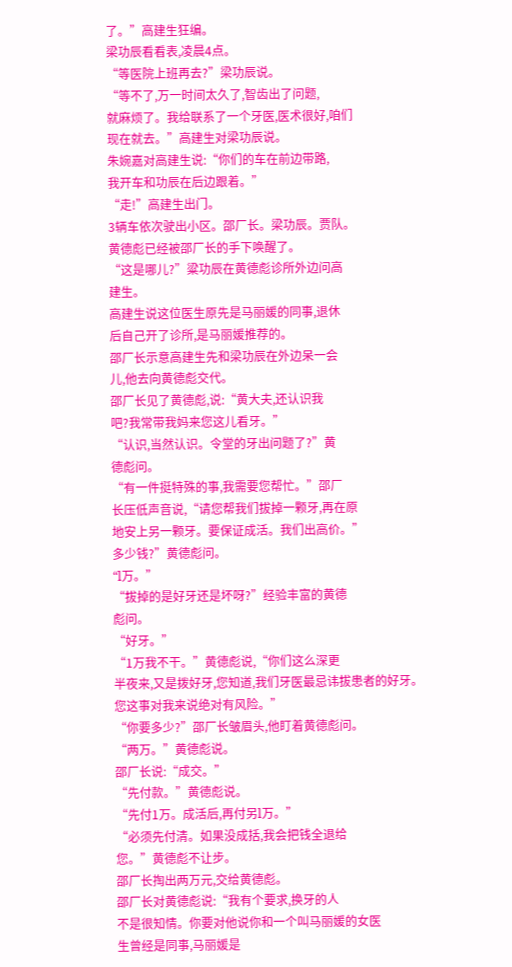了。”高建生狂编。
梁功辰看看表,凌晨4点。
“等医院上班再去?”梁功辰说。
“等不了,万一时间太久了,智齿出了问题,
就麻烦了。我给联系了一个牙医,医术很好,咱们
现在就去。”高建生对梁功辰说。
朱婉嘉对高建生说:“你们的车在前边带路,
我开车和功辰在后边跟着。”
“走!”高建生出门。
3辆车依次驶出小区。邵厂长。梁功辰。贾队。
黄德彪已经被邵厂长的手下唤醒了。
“这是哪儿?”粱功辰在黄德彪诊所外边问高
建生。
高建生说这位医生原先是马丽媛的同事,退休
后自己开了诊所,是马丽媛推荐的。
邵厂长示意高建生先和梁功辰在外边呆一会
儿,他去向黄德彪交代。
邵厂长见了黄德彪,说:“黄大夫,还认识我
吧?我常带我妈来您这儿看牙。”
“认识,当然认识。令堂的牙出问题了?”黄
德彪问。
“有一件挺特殊的事,我需要您帮忙。”邵厂
长压低声音说,“请您帮我们拔掉一颗牙,再在原
地安上另一颗牙。要保证成活。我们出高价。”
多少钱?”黄德彪问。
“l万。”
“拔掉的是好牙还是坏呀?”经验丰富的黄德
彪问。
“好牙。”
“1万我不干。”黄德彪说,“你们这么深更
半夜来,又是拨好牙,您知道,我们牙医最忌讳拔患者的好牙。
您这事对我来说绝对有风险。”
“你要多少?”邵厂长皱眉头,他盯着黄德彪问。
“两万。”黄德彪说。
邵厂长说:“成交。”
“先付款。”黄德彪说。
“先付1万。成活后,再付另l万。”
“必须先付清。如果没成括,我会把钱全退给
您。”黄德彪不让步。
邵厂长掏出两万元,交给黄德彪。
邵厂长对黄德彪说:“我有个要求,换牙的人
不是很知情。你要对他说你和一个叫马丽媛的女医
生曾经是同事,马丽媛是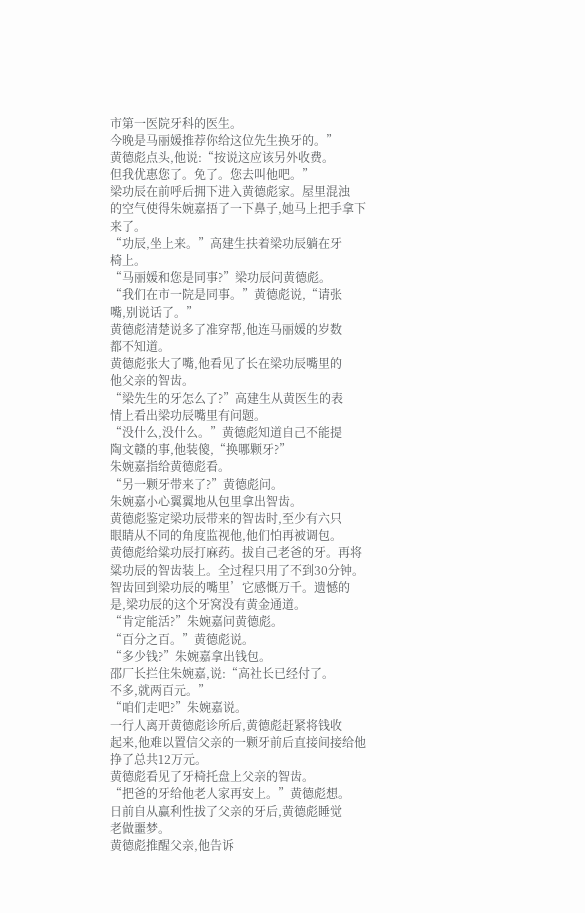市第一医院牙科的医生。
今晚是马丽媛推荐你给这位先生换牙的。”
黄德彪点头,他说:“按说这应该另外收费。
但我优惠您了。免了。您去叫他吧。”
梁功辰在前呼后拥下进入黄德彪家。屋里混浊
的空气使得朱婉嘉捂了一下鼻子,她马上把手拿下
来了。
“功辰,坐上来。”高建生扶着梁功辰躺在牙
椅上。
“马丽媛和您是同事?”梁功辰问黄德彪。
“我们在市一院是同事。”黄德彪说,“请张
嘴,别说话了。”
黄德彪清楚说多了准穿帮,他连马丽媛的岁数
都不知道。
黄德彪张大了嘴,他看见了长在梁功辰嘴里的
他父亲的智齿。
“梁先生的牙怎么了?”高建生从黄医生的表
情上看出梁功辰嘴里有问题。
“没什么,没什么。”黄德彪知道自己不能提
陶文赣的事,他装傻,“换哪颗牙?”
朱婉嘉指给黄德彪看。
“另一颗牙带来了?”黄德彪问。
朱婉嘉小心翼翼地从包里拿出智齿。
黄德彪鉴定梁功辰带来的智齿时,至少有六只
眼睛从不同的角度监视他,他们怕再被调包。
黄德彪给粱功辰打麻药。拔自己老爸的牙。再将
粱功辰的智齿装上。全过程只用了不到30分钟。
智齿回到梁功辰的嘴里’它感慨万千。遗憾的
是,梁功辰的这个牙窝没有黄金通道。
“肯定能活?”朱婉嘉问黄德彪。
“百分之百。”黄德彪说。
“多少钱?”朱婉嘉拿出钱包。
邵厂长拦住朱婉嘉,说:“高社长已经付了。
不多,就两百元。”
“咱们走吧?”朱婉嘉说。
一行人离开黄德彪诊所后,黄德彪赶紧将钱收
起来,他难以置信父亲的一颗牙前后直接间接给他
挣了总共12万元。
黄德彪看见了牙椅托盘上父亲的智齿。
“把爸的牙给他老人家再安上。”黄德彪想。
日前自从赢利性拔了父亲的牙后,黄德彪睡觉
老做噩梦。
黄德彪推醒父亲,他告诉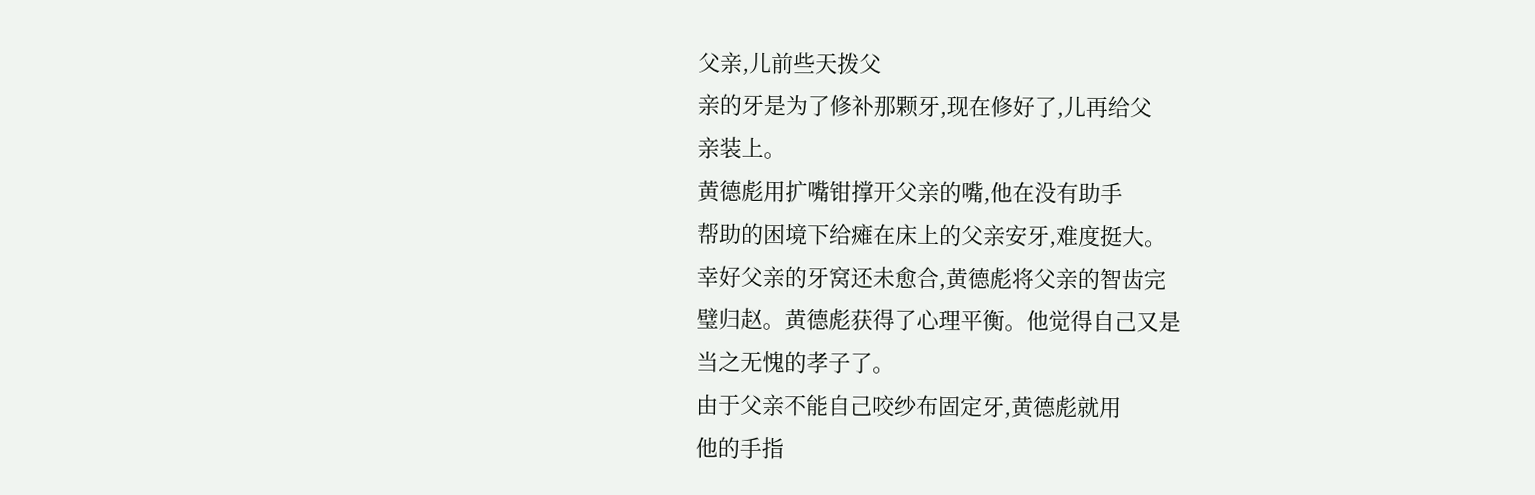父亲,儿前些天拨父
亲的牙是为了修补那颗牙,现在修好了,儿再给父
亲装上。
黄德彪用扩嘴钳撑开父亲的嘴,他在没有助手
帮助的困境下给瘫在床上的父亲安牙,难度挺大。
幸好父亲的牙窝还未愈合,黄德彪将父亲的智齿完
璧归赵。黄德彪获得了心理平衡。他觉得自己又是
当之无愧的孝子了。
由于父亲不能自己咬纱布固定牙,黄德彪就用
他的手指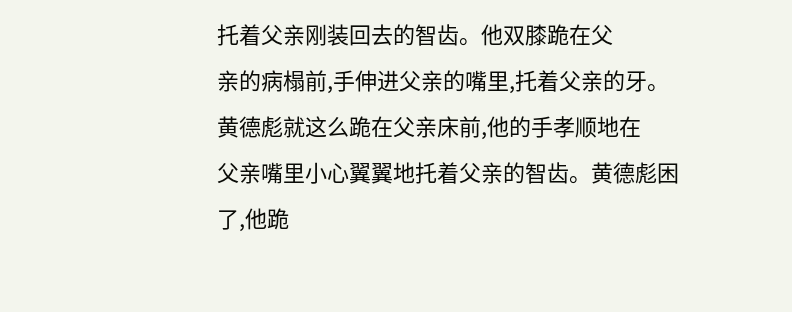托着父亲刚装回去的智齿。他双膝跪在父
亲的病榻前,手伸进父亲的嘴里,托着父亲的牙。
黄德彪就这么跪在父亲床前,他的手孝顺地在
父亲嘴里小心翼翼地托着父亲的智齿。黄德彪困
了,他跪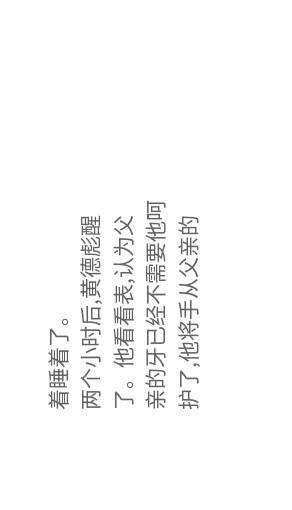着睡着了。
两个小时后,黄德彪醒了。他看看表,认为父
亲的牙已经不需要他呵护了,他将手从父亲的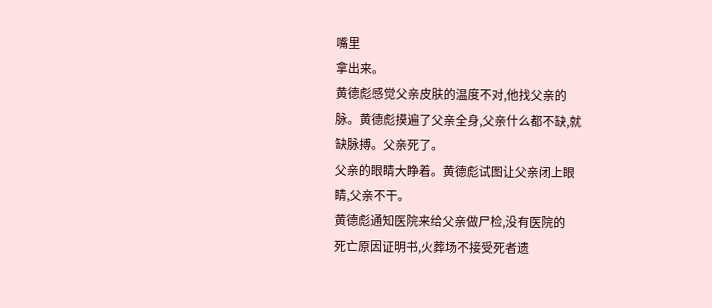嘴里
拿出来。
黄德彪感觉父亲皮肤的温度不对,他找父亲的
脉。黄德彪摸遍了父亲全身,父亲什么都不缺,就
缺脉搏。父亲死了。
父亲的眼睛大睁着。黄德彪试图让父亲闭上眼
睛,父亲不干。
黄德彪通知医院来给父亲做尸检,没有医院的
死亡原因证明书,火葬场不接受死者遗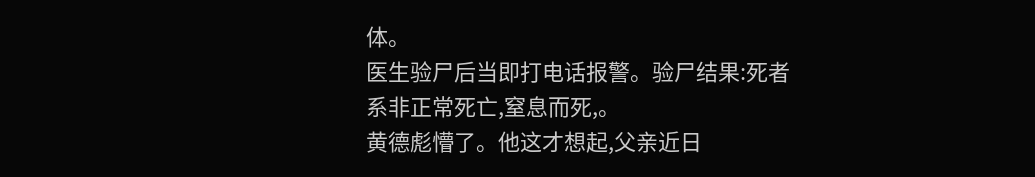体。
医生验尸后当即打电话报警。验尸结果:死者
系非正常死亡,窒息而死,。
黄德彪懵了。他这才想起,父亲近日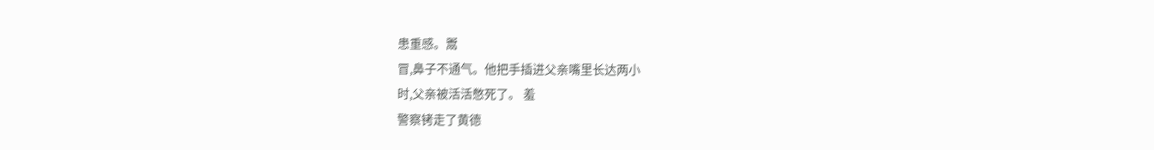患重感。鬻
冒,鼻子不通气。他把手插进父亲嘴里长达两小
时,父亲被活活憋死了。 羞
警察铐走了黄德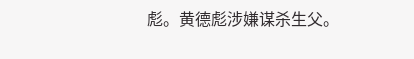彪。黄德彪涉嫌谋杀生父。